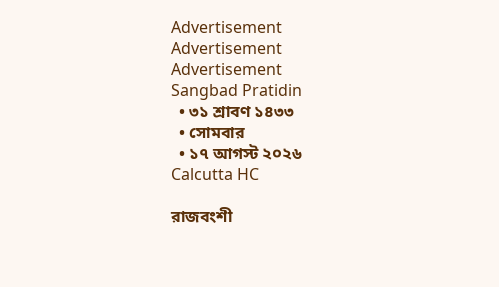Advertisement
Advertisement
Advertisement
Sangbad Pratidin
  • ৩১ শ্রাবণ ১৪৩৩
  • সোমবার
  • ১৭ আগস্ট ২০২৬
Calcutta HC

রাজবংশী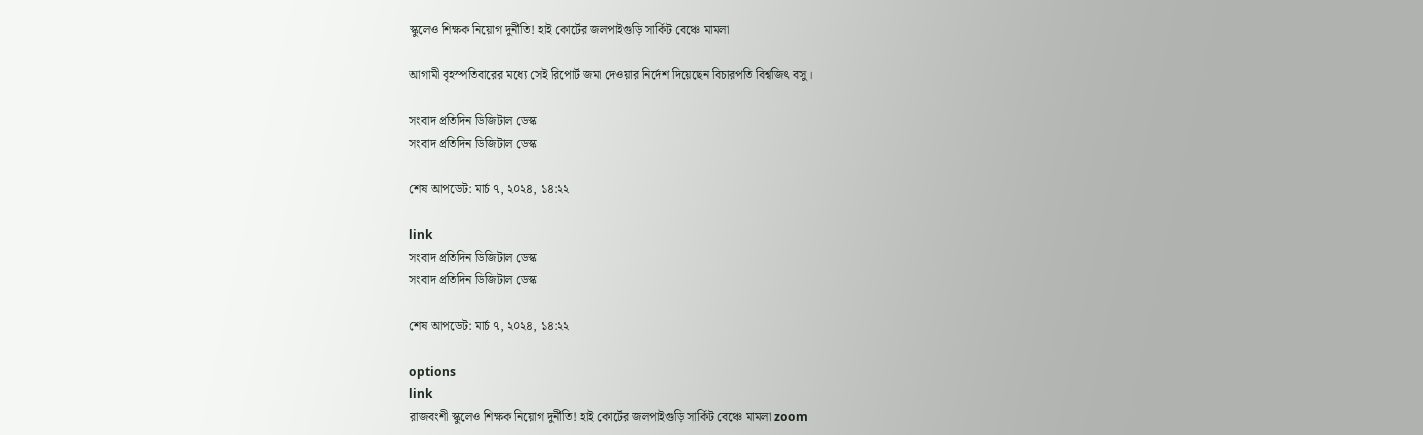স্কুলেও শিক্ষক নিয়োগ দুর্নীতি! হাই কোর্টের জলপাইগুড়ি সার্কিট বেঞ্চে মামলা

আগামী বৃহস্পতিবারের মধ্যে সেই রিপোর্ট জমা দেওয়ার নির্দেশ দিয়েছেন বিচারপতি বিশ্বজিৎ বসু।

সংবাদ প্রতিদিন ডিজিটাল ডেস্ক
সংবাদ প্রতিদিন ডিজিটাল ডেস্ক

শেষ আপডেট: মার্চ ৭, ২০২৪, ১৪:২২

link
সংবাদ প্রতিদিন ডিজিটাল ডেস্ক
সংবাদ প্রতিদিন ডিজিটাল ডেস্ক

শেষ আপডেট: মার্চ ৭, ২০২৪, ১৪:২২

options
link
রাজবংশী স্কুলেও শিক্ষক নিয়োগ দুর্নীতি! হাই কোর্টের জলপাইগুড়ি সার্কিট বেঞ্চে মামলা zoom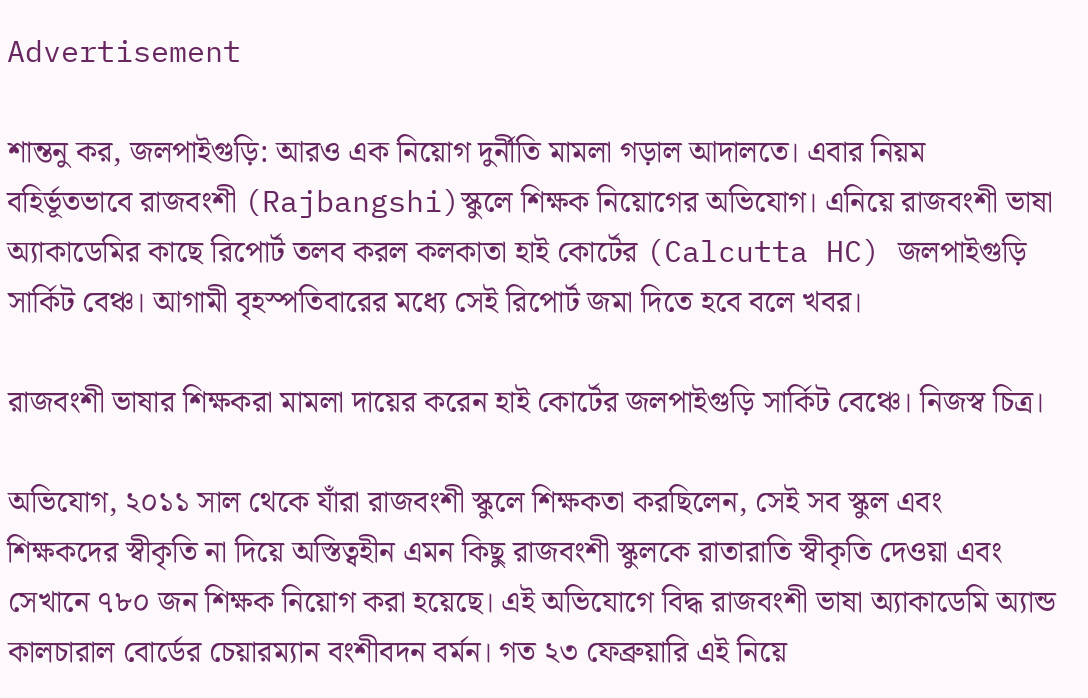Advertisement

শান্তনু কর, জলপাইগুড়ি: আরও এক নিয়োগ দুর্নীতি মামলা গড়াল আদালতে। এবার নিয়ম বহির্ভূতভাবে রাজবংশী (Rajbangshi)স্কুলে শিক্ষক নিয়োগের অভিযোগ। এনিয়ে রাজবংশী ভাষা অ্যাকাডেমির কাছে রিপোর্ট তলব করল কলকাতা হাই কোর্টের (Calcutta HC) জলপাইগুড়ি সার্কিট বেঞ্চ। আগামী বৃহস্পতিবারের মধ্যে সেই রিপোর্ট জমা দিতে হবে বলে খবর।

রাজবংশী ভাষার শিক্ষকরা মামলা দায়ের করেন হাই কোর্টের জলপাইগুড়ি সার্কিট বেঞ্চে। নিজস্ব চিত্র।

অভিযোগ, ২০১১ সাল থেকে যাঁরা রাজবংশী স্কুলে শিক্ষকতা করছিলেন, সেই সব স্কুল এবং শিক্ষকদের স্বীকৃতি না দিয়ে অস্তিত্বহীন এমন কিছু রাজবংশী স্কুলকে রাতারাতি স্বীকৃতি দেওয়া এবং সেখানে ৭৮০ জন শিক্ষক নিয়োগ করা হয়েছে। এই অভিযোগে বিদ্ধ রাজবংশী ভাষা অ্যাকাডেমি অ্যান্ড কালচারাল বোর্ডের চেয়ারম্যান বংশীবদন বর্মন। গত ২৩ ফেব্রুয়ারি এই নিয়ে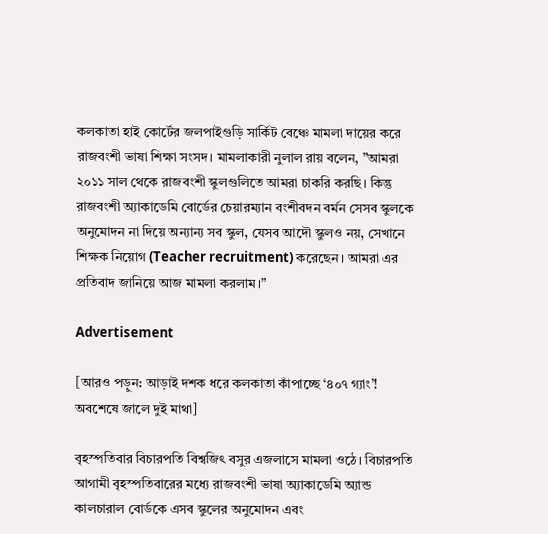কলকাতা হাই কোর্টের জলপাইগুড়ি সার্কিট বেঞ্চে মামলা দায়ের করে রাজবংশী ভাষা শিক্ষা সংসদ। মামলাকারী নুলাল রায় বলেন, ”আমরা ২০১১ সাল থেকে রাজবংশী স্কুলগুলিতে আমরা চাকরি করছি। কিন্তু রাজবংশী অ্যাকাডেমি বোর্ডের চেয়ারম্যান বংশীবদন বর্মন সেসব স্কুলকে অনুমোদন না দিয়ে অন্যান্য সব স্কুল, যেসব আদৌ স্কুলও নয়, সেখানে শিক্ষক নিয়োগ (Teacher recruitment) করেছেন। আমরা এর প্রতিবাদ জানিয়ে আজ মামলা করলাম।”

Advertisement

[আরও পড়ুন: আড়াই দশক ধরে কলকাতা কাঁপাচ্ছে ‘৪০৭ গ্যাং’! অবশেষে জালে দুই মাথা]

বৃহস্পতিবার বিচারপতি বিশ্বজিৎ বসুর এজলাসে মামলা ওঠে। বিচারপতি আগামী বৃহস্পতিবারের মধ্যে রাজবংশী ভাষা অ্যাকাডেমি অ্যান্ড কালচারাল বোর্ডকে এসব স্কুলের অনুমোদন এবং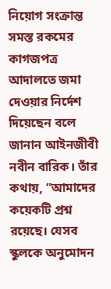নিয়োগ সংক্রান্ত সমস্ত রকমের কাগজপত্র আদালতে জমা দেওয়ার নির্দেশ দিয়েছেন বলে জানান আইনজীবী নবীন বারিক। তাঁর কথায়, ”আমাদের কয়েকটি প্রশ্ন রয়েছে। যেসব স্কুলকে অনুমোদন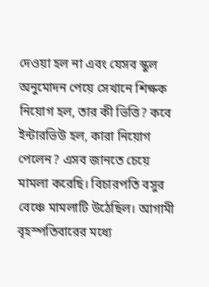দেওয়া হল না এবং যেসব স্কুল অনুমোদন পেয়ে সেখানে শিক্ষক নিয়োগ হল, তার কী ভিত্তি? কবে ইন্টারভিউ হল, কারা নিয়োগ পেলেন? এসব জানতে চেয়ে মামলা করেছি। বিচারপতি বসুর বেঞ্চে মামলাটি উঠেছিল। আগামী বৃহস্পতিবারের মধ্যে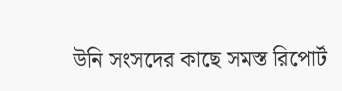উনি সংসদের কাছে সমস্ত রিপোর্ট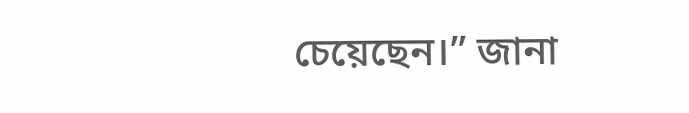চেয়েছেন।” জানা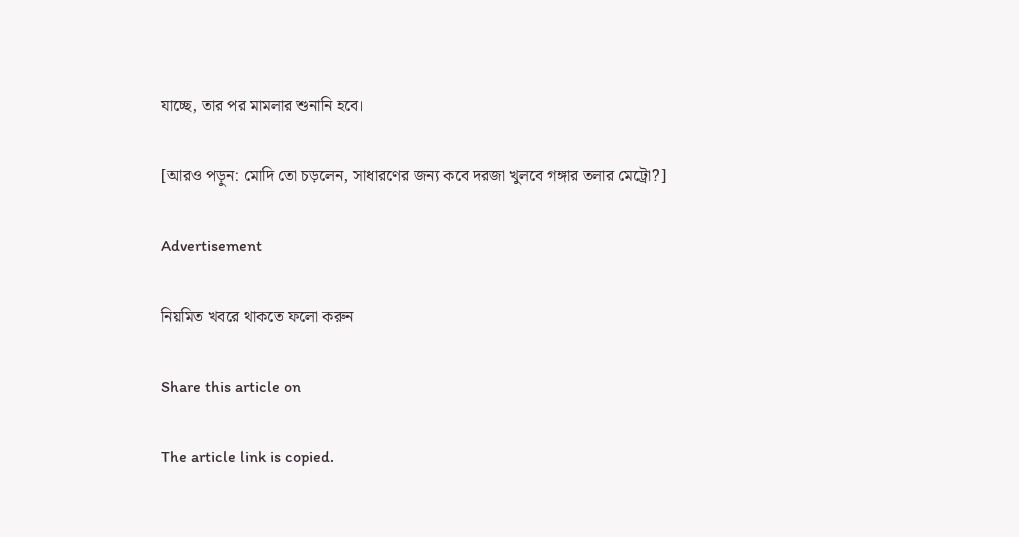যাচ্ছে, তার পর মামলার শুনানি হবে।

[আরও পড়ুন: মোদি তো চড়লেন, সাধারণের জন্য কবে দরজা খুলবে গঙ্গার তলার মেট্রো?]

Advertisement

নিয়মিত খবরে থাকতে ফলো করুন

Share this article on

The article link is copied.